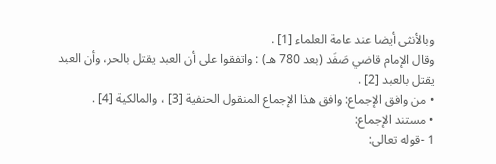وبالأنثى أيضا عند عامة العلماء [1] .
وقال الإمام قاضي صَفَد (بعد 780 هـ) : واتفقوا على أن العبد يقتل بالحر، وأن العبد يقتل بالعبد [2] .
• من وافق الإجماع: وافق هذا الإجماع المنقول الحنفية [3] ، والمالكية [4] .
• مستند الإجماع:
1 -قوله تعالى: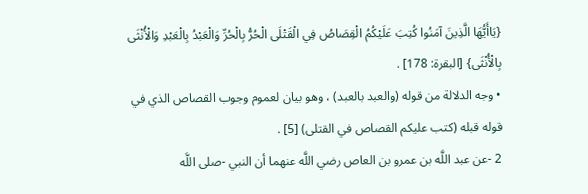{يَاأَيُّهَا الَّذِينَ آمَنُوا كُتِبَ عَلَيْكُمُ الْقِصَاصُ فِي الْقَتْلَى الْحُرُّ بِالْحُرِّ وَالْعَبْدُ بِالْعَبْدِ وَالْأُنْثَى بِالْأُنْثَى} [البقرة: 178] .
• وجه الدلالة من قوله (والعبد بالعبد) ، وهو بيان لعموم وجوب القصاص الذي في قوله قبله (كتب عليكم القصاص في القتلى) [5] .
2 -عن عبد اللَّه بن عمرو بن العاص رضي اللَّه عنهما أن النبي -صلى اللَّه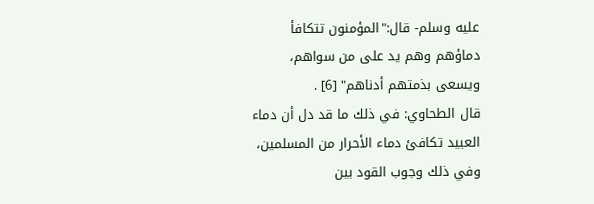عليه وسلم- قال:"المؤمنون تتكافأ دماؤهم وهم يد على من سواهم، ويسعى بذمتهم أدناهم" [6] .
قال الطحاوي: في ذلك ما قد دل أن دماء العبيد تكافئ دماء الأحرار من المسلمين، وفي ذلك وجوب القود بين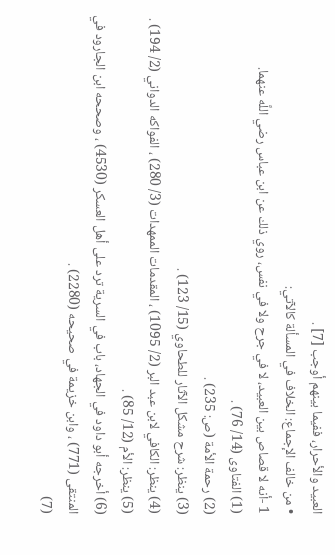العبيد والأحرار، ففيما بينهم أوجب [7] .
• من خالف الإجماع: الخلاف في المسألة كالآتي:
1 -أنه لا قصاص بين العبيد، لا في جرح ولا في نفس، روي ذلك عن ابن عباس رضي اللَّه عنهما.
(1) الفتاوى (14/ 76) .
(2) رحمة الأمة (ص: 235) .
(3) ينظر: شرح مشكل الآثار للطحاوي (15/ 123) .
(4) ينظر: الكافي لابن عبد البر (2/ 1095) ، المقدمات الممهدات (3/ 280) ، الفواكه الدواني (2/ 194) .
(5) ينظر: الأم (12/ 85) .
(6) أخرجه أبو داود في الجهاد، باب في السرية ترد على أهل العسكر (4530) ، وصححه ابن الجارود في المنتقى (771) ، وابن خزيمة في صحيحه (2280) .
(7)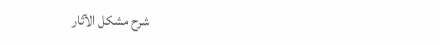شرح مشكل الآثار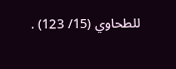للطحاوي (15/ 123) .